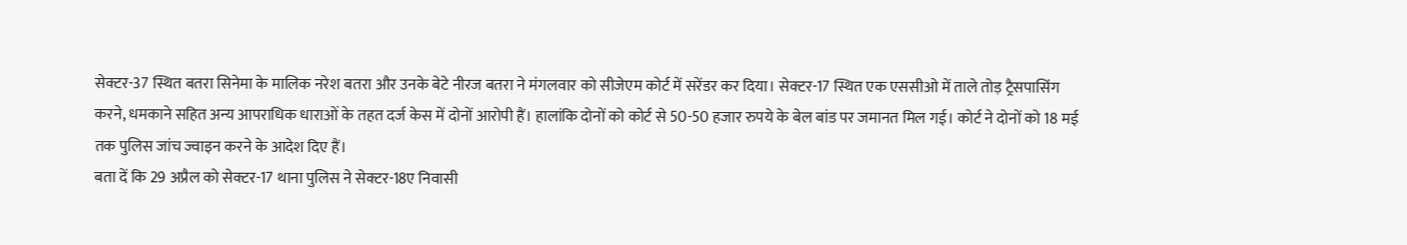सेक्टर-37 स्थित बतरा सिनेमा के मालिक नरेश बतरा और उनके बेटे नीरज बतरा ने मंगलवार को सीजेएम कोर्ट में सरेंडर कर दिया। सेक्टर-17 स्थित एक एससीओ में ताले तोड़ ट्रैसपासिंग करने, धमकाने सहित अन्य आपराधिक धाराओं के तहत दर्ज केस में दोनों आरोपी हैं। हालांकि दोनों को कोर्ट से 50-50 हजार रुपये के बेल बांड पर जमानत मिल गई। कोर्ट ने दोनों को 18 मई तक पुलिस जांच ज्वाइन करने के आदेश दिए हैं।
बता दें कि 29 अप्रैल को सेक्टर-17 थाना पुलिस ने सेक्टर-18ए निवासी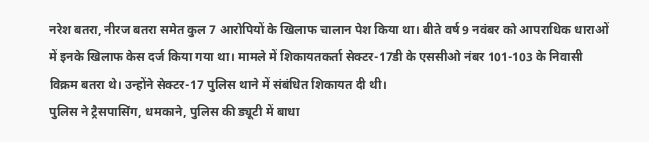नरेश बतरा, नीरज बतरा समेत कुल 7 आरोपियों के खिलाफ चालान पेश किया था। बीते वर्ष 9 नवंबर को आपराधिक धाराओं में इनके खिलाफ केस दर्ज किया गया था। मामले में शिकायतकर्ता सेक्टर-17डी के एससीओ नंबर 101-103 के निवासी विक्रम बतरा थे। उन्होंने सेक्टर-17 पुलिस थाने में संबंधित शिकायत दी थी।
पुलिस ने ट्रैसपासिंग, धमकाने, पुलिस की ड्यूटी में बाधा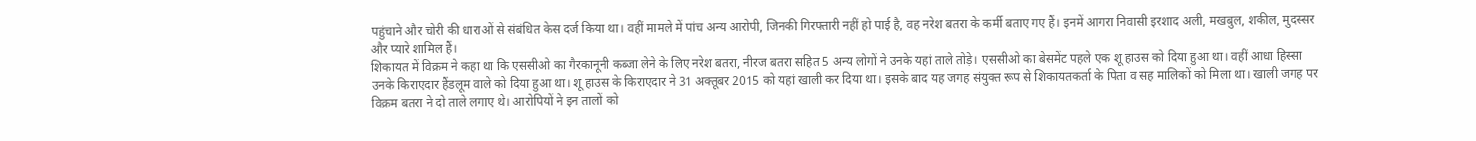पहुंचाने और चोरी की धाराओं से संबंधित केस दर्ज किया था। वहीं मामले में पांच अन्य आरोपी, जिनकी गिरफ्तारी नहीं हो पाई है, वह नरेश बतरा के कर्मी बताए गए हैं। इनमें आगरा निवासी इरशाद अली, मखबुल, शकील, मुदस्सर और प्यारे शामिल हैं।
शिकायत में विक्रम ने कहा था कि एससीओ का गैरकानूनी कब्जा लेने के लिए नरेश बतरा, नीरज बतरा सहित 5 अन्य लोगों ने उनके यहां ताले तोड़े। एससीओ का बेसमेंट पहले एक शू हाउस को दिया हुआ था। वहीं आधा हिस्सा उनके किराएदार हैंडलूम वाले को दिया हुआ था। शू हाउस के किराएदार ने 31 अक्तूबर 2015 को यहां खाली कर दिया था। इसके बाद यह जगह संयुक्त रूप से शिकायतकर्ता के पिता व सह मालिकों को मिला था। खाली जगह पर विक्रम बतरा ने दो ताले लगाए थे। आरोपियों ने इन तालों को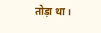तोड़ा था।